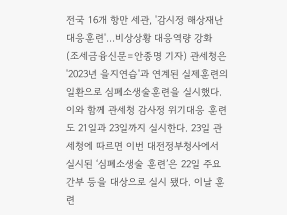전국 16개 항만 세관, '감시정 해상재난 대응훈련'...비상상황 대응역량 강화
(조세금융신문=안종명 기자) 관세청은 '2023년 을지연습'과 연계된 실제훈련의 일환으로 심폐소생술훈련을 실시했다. 이와 함께 관세청 감사정 위기대응 훈련도 21일과 23일까지 실시한다. 23일 관세청에 따르면 이번 대전정부청사에서 실시된 ‘심폐소생술 훈련’은 22일 주요 간부 등을 대상으로 실시 됐다. 이날 훈련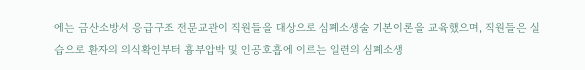에는 금산소방서 응급구조 전문교관이 직원들을 대상으로 심폐소생술 기본이론을 교육했으며, 직원들은 실습으로 환자의 의식확인부터 흉부압박 및 인공호흡에 이르는 일련의 심폐소생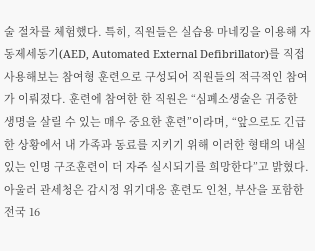술 절차를 체험했다. 특히, 직원들은 실습용 마네킹을 이용해 자동제세동기(AED, Automated External Defibrillator)를 직접 사용해보는 참여형 훈련으로 구성되어 직원들의 적극적인 참여가 이뤄졌다. 훈련에 참여한 한 직원은 “심폐소생술은 귀중한 생명을 살릴 수 있는 매우 중요한 훈련”이라며, “앞으로도 긴급한 상황에서 내 가족과 동료를 지키기 위해 이러한 형태의 내실 있는 인명 구조훈련이 더 자주 실시되기를 희망한다”고 밝혔다. 아울러 관세청은 감시정 위기대응 훈련도 인천, 부산을 포함한 전국 16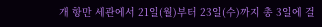개 항만 세관에서 21일(월)부터 23일(수)까지 총 3일에 걸